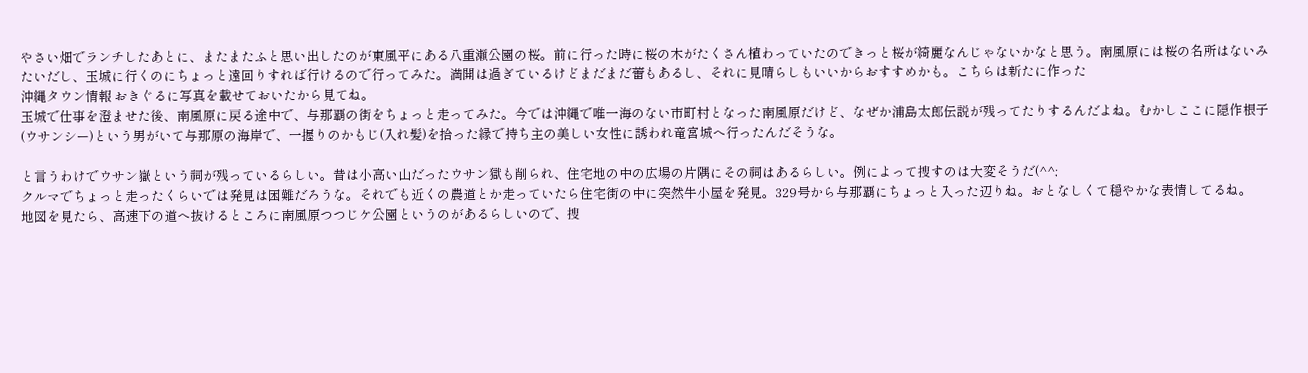やさい畑でランチしたあとに、またまたふと思い出したのが東風平にある八重瀬公園の桜。前に行った時に桜の木がたくさん植わっていたのできっと桜が綺麗なんじゃないかなと思う。南風原には桜の名所はないみたいだし、玉城に行くのにちょっと遠回りすれば行けるので行ってみた。満開は過ぎているけどまだまだ蕾もあるし、それに見晴らしもいいからおすすめかも。こちらは新たに作った
沖縄タウン情報 おきぐるに写真を載せておいたから見てね。
玉城で仕事を澄ませた後、南風原に戻る途中で、与那覇の街をちょっと走ってみた。今では沖縄で唯一海のない市町村となった南風原だけど、なぜか浦島太郎伝説が残ってたりするんだよね。むかしここに隠作根子(ウサンシー)という男がいて与那原の海岸で、一握りのかもじ(入れ髪)を拾った縁で持ち主の美しい女性に誘われ竜宮城へ行ったんだそうな。

と言うわけでウサン嶽という祠が残っているらしい。昔は小高い山だったウサン獄も削られ、住宅地の中の広場の片隅にその祠はあるらしい。例によって捜すのは大変そうだ(^^;
クルマでちょっと走ったくらいでは発見は困難だろうな。それでも近くの農道とか走っていたら住宅街の中に突然牛小屋を発見。329号から与那覇にちょっと入った辺りね。おとなしくて穏やかな表情してるね。
地図を見たら、高速下の道へ抜けるところに南風原つつじケ公園というのがあるらしいので、捜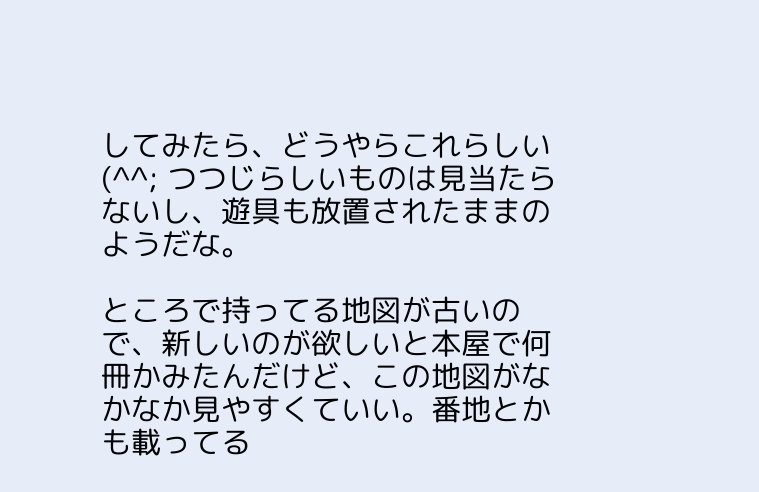してみたら、どうやらこれらしい(^^; つつじらしいものは見当たらないし、遊具も放置されたままのようだな。

ところで持ってる地図が古いので、新しいのが欲しいと本屋で何冊かみたんだけど、この地図がなかなか見やすくていい。番地とかも載ってる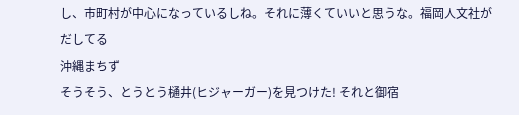し、市町村が中心になっているしね。それに薄くていいと思うな。福岡人文社がだしてる
沖縄まちず
そうそう、とうとう樋井(ヒジャーガー)を見つけた! それと御宿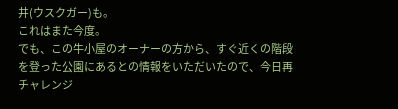井(ウスクガー)も。
これはまた今度。
でも、この牛小屋のオーナーの方から、すぐ近くの階段を登った公園にあるとの情報をいただいたので、今日再チャレンジ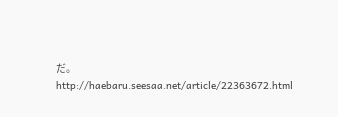だ。
http://haebaru.seesaa.net/article/22363672.html